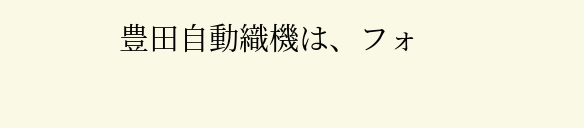豊田自動織機は、フォ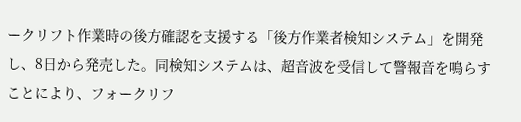ークリフト作業時の後方確認を支援する「後方作業者検知システム」を開発し、8日から発売した。同検知システムは、超音波を受信して警報音を鳴らすことにより、フォークリフ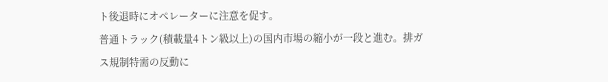ト後退時にオペレーターに注意を促す。
普通トラック(積載量4トン級以上)の国内市場の縮小が一段と進む。排ガス規制特需の反動に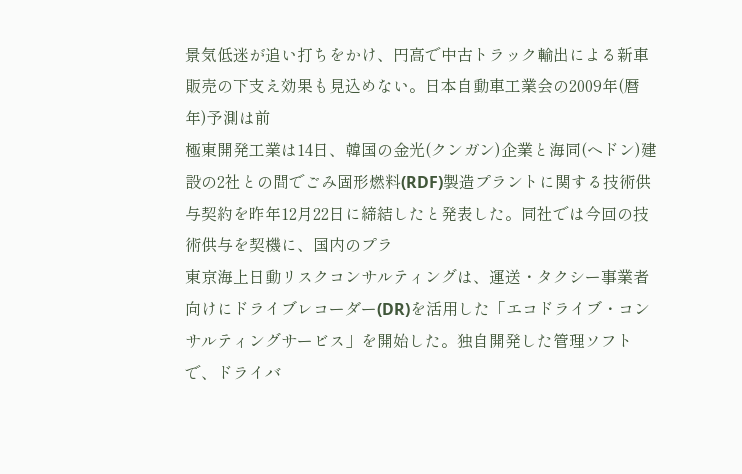景気低迷が追い打ちをかけ、円高で中古トラック輸出による新車販売の下支え効果も見込めない。日本自動車工業会の2009年(暦年)予測は前
極東開発工業は14日、韓国の金光(クンガン)企業と海同(ヘドン)建設の2社との間でごみ固形燃料(RDF)製造プラントに関する技術供与契約を昨年12月22日に締結したと発表した。同社では今回の技術供与を契機に、国内のプラ
東京海上日動リスクコンサルティングは、運送・タクシー事業者向けにドライブレコーダー(DR)を活用した「エコドライブ・コンサルティングサービス」を開始した。独自開発した管理ソフトで、ドライバ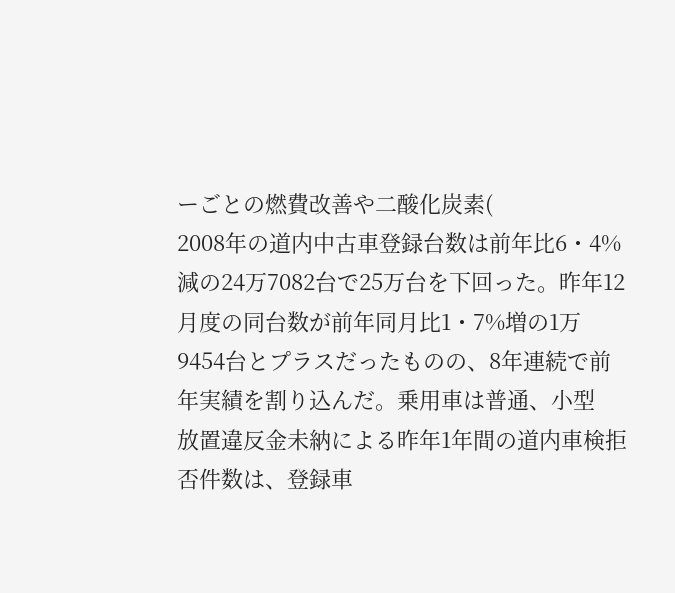ーごとの燃費改善や二酸化炭素(
2008年の道内中古車登録台数は前年比6・4%減の24万7082台で25万台を下回った。昨年12月度の同台数が前年同月比1・7%増の1万9454台とプラスだったものの、8年連続で前年実績を割り込んだ。乗用車は普通、小型
放置違反金未納による昨年1年間の道内車検拒否件数は、登録車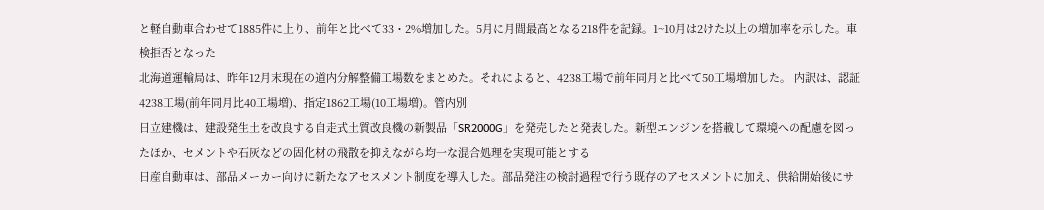と軽自動車合わせて1885件に上り、前年と比べて33・2%増加した。5月に月間最高となる218件を記録。1~10月は2けた以上の増加率を示した。車検拒否となった
北海道運輸局は、昨年12月末現在の道内分解整備工場数をまとめた。それによると、4238工場で前年同月と比べて50工場増加した。 内訳は、認証4238工場(前年同月比40工場増)、指定1862工場(10工場増)。管内別
日立建機は、建設発生土を改良する自走式土質改良機の新製品「SR2000G」を発売したと発表した。新型エンジンを搭載して環境への配慮を図ったほか、セメントや石灰などの固化材の飛散を抑えながら均一な混合処理を実現可能とする
日産自動車は、部品メーカー向けに新たなアセスメント制度を導入した。部品発注の検討過程で行う既存のアセスメントに加え、供給開始後にサ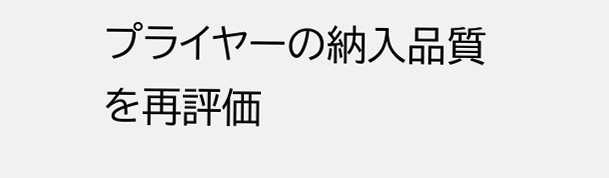プライヤーの納入品質を再評価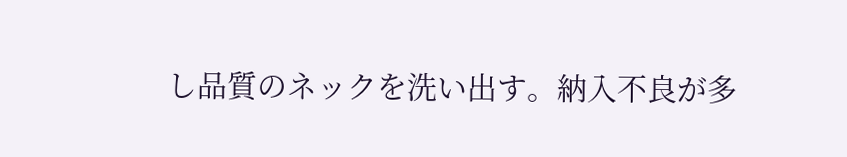し品質のネックを洗い出す。納入不良が多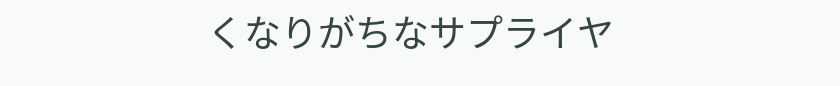くなりがちなサプライヤ